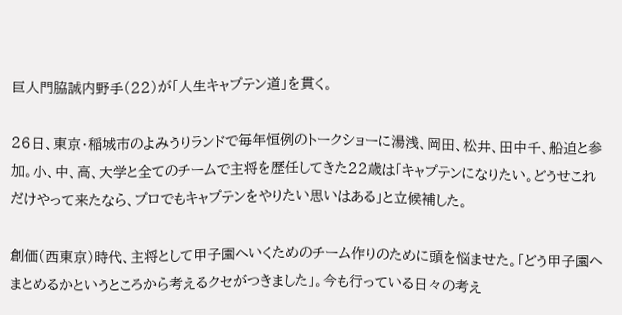巨人門脇誠内野手(22)が「人生キャプテン道」を貫く。

26日、東京・稲城市のよみうりランドで毎年恒例のトークショーに湯浅、岡田、松井、田中千、船迫と参加。小、中、高、大学と全てのチームで主将を歴任してきた22歳は「キャプテンになりたい。どうせこれだけやって来たなら、プロでもキャプテンをやりたい思いはある」と立候補した。

創価(西東京)時代、主将として甲子園へいくためのチーム作りのために頭を悩ませた。「どう甲子園へまとめるかというところから考えるクセがつきました」。今も行っている日々の考え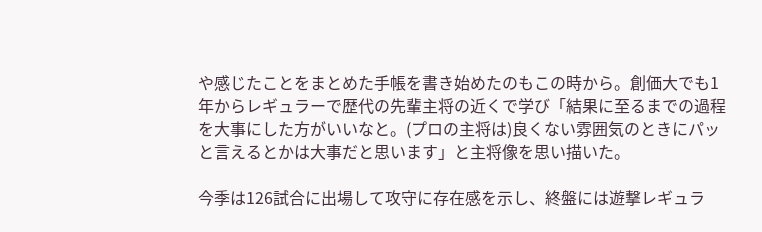や感じたことをまとめた手帳を書き始めたのもこの時から。創価大でも1年からレギュラーで歴代の先輩主将の近くで学び「結果に至るまでの過程を大事にした方がいいなと。(プロの主将は)良くない雰囲気のときにパッと言えるとかは大事だと思います」と主将像を思い描いた。

今季は126試合に出場して攻守に存在感を示し、終盤には遊撃レギュラ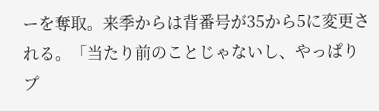ーを奪取。来季からは背番号が35から5に変更される。「当たり前のことじゃないし、やっぱりプ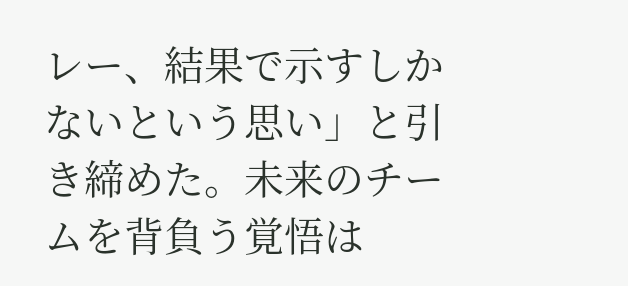レー、結果で示すしかないという思い」と引き締めた。未来のチームを背負う覚悟は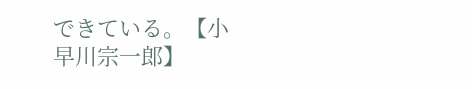できている。【小早川宗一郎】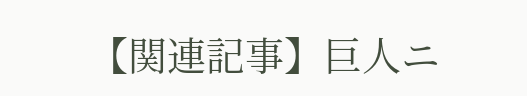【関連記事】巨人ニ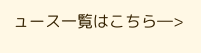ュース一覧はこちら―>